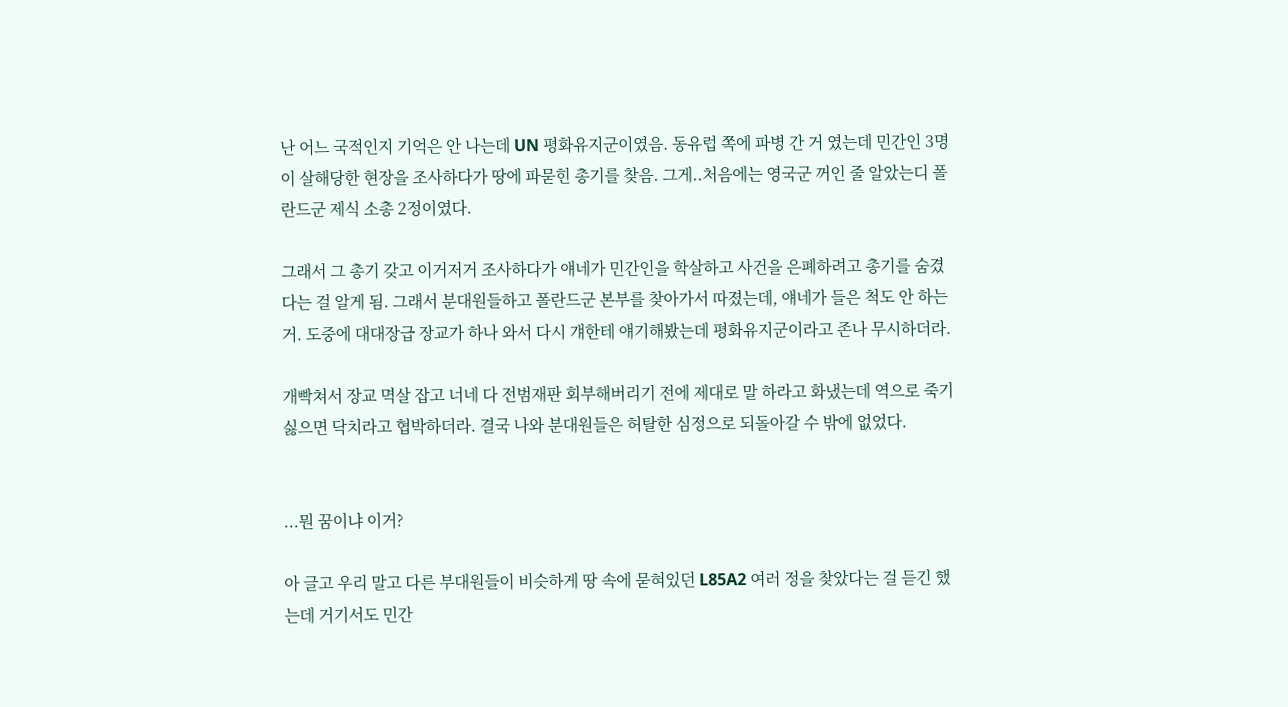난 어느 국적인지 기억은 안 나는데 UN 평화유지군이였음. 동유럽 쪽에 파병 간 거 였는데 민간인 3명이 살해당한 현장을 조사하다가 땅에 파묻힌 총기를 찾음. 그게..처음에는 영국군 꺼인 줄 알았는디 폴란드군 제식 소총 2정이였다.

그래서 그 총기 갖고 이거저거 조사하다가 얘네가 민간인을 학살하고 사건을 은폐하려고 총기를 숨겼다는 걸 알게 됨. 그래서 분대원들하고 폴란드군 본부를 찾아가서 따졌는데, 얘네가 들은 척도 안 하는거. 도중에 대대장급 장교가 하나 와서 다시 걔한테 얘기해봤는데 평화유지군이라고 존나 무시하더라.

개빡쳐서 장교 멱살 잡고 너네 다 전범재판 회부해버리기 전에 제대로 말 하라고 화냈는데 역으로 죽기 싫으면 닥치라고 협박하더라. 결국 나와 분대원들은 허탈한 심정으로 되돌아갈 수 밖에 없었다.


...뭔 꿈이냐 이거?

아 글고 우리 말고 다른 부대원들이 비슷하게 땅 속에 묻혀있던 L85A2 여러 정을 찾았다는 걸 듣긴 했는데 거기서도 민간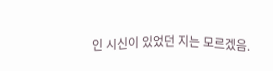인 시신이 있었던 지는 모르겠음.